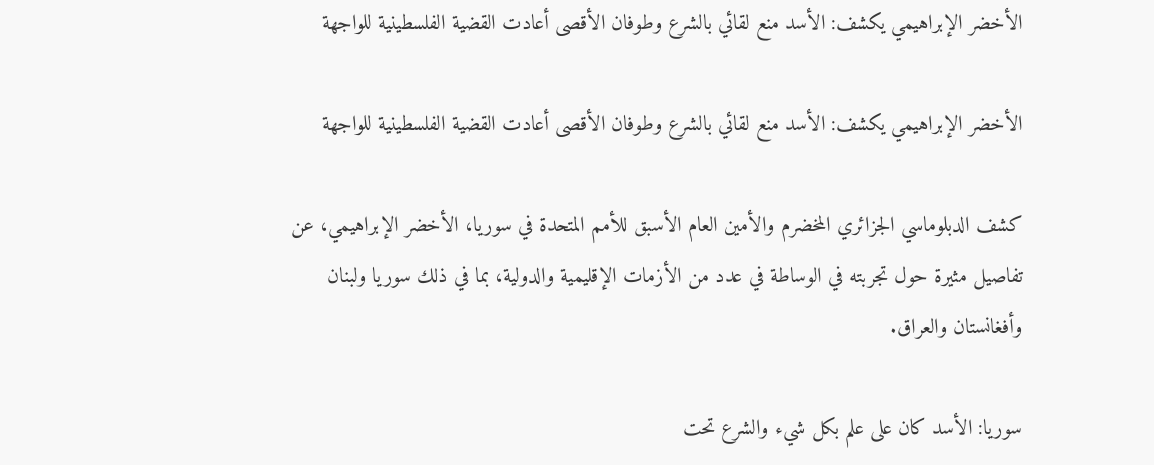الأخضر الإبراهيمي يكشف: الأسد منع لقائي بالشرع وطوفان الأقصى أعادت القضية الفلسطينية للواجهة

الأخضر الإبراهيمي يكشف: الأسد منع لقائي بالشرع وطوفان الأقصى أعادت القضية الفلسطينية للواجهة

كشف الدبلوماسي الجزائري المخضرم والأمين العام الأسبق للأمم المتحدة في سوريا، الأخضر الإبراهيمي، عن تفاصيل مثيرة حول تجربته في الوساطة في عدد من الأزمات الإقليمية والدولية، بما في ذلك سوريا ولبنان وأفغانستان والعراق.

سوريا: الأسد كان على علم بكل شيء والشرع تحت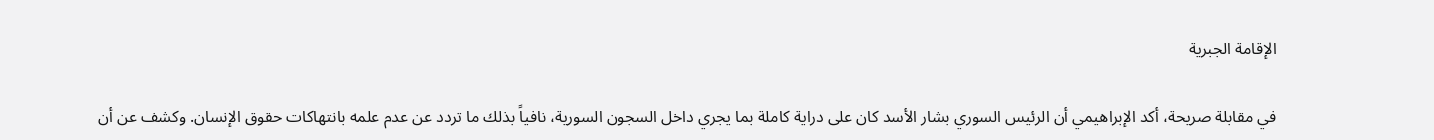الإقامة الجبرية

في مقابلة صريحة، أكد الإبراهيمي أن الرئيس السوري بشار الأسد كان على دراية كاملة بما يجري داخل السجون السورية، نافياً بذلك ما تردد عن عدم علمه بانتهاكات حقوق الإنسان. وكشف عن أن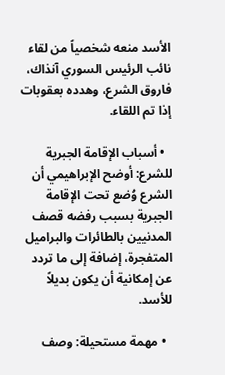الأسد منعه شخصياً من لقاء نائب الرئيس السوري آنذاك، فاروق الشرع، وهدده بعقوبات إذا تم اللقاء.

  • أسباب الإقامة الجبرية للشرع: أوضح الإبراهيمي أن الشرع وُضع تحت الإقامة الجبرية بسبب رفضه قصف المدنيين بالطائرات والبراميل المتفجرة، إضافة إلى ما تردد عن إمكانية أن يكون بديلاً للأسد.

  • مهمة مستحيلة: وصف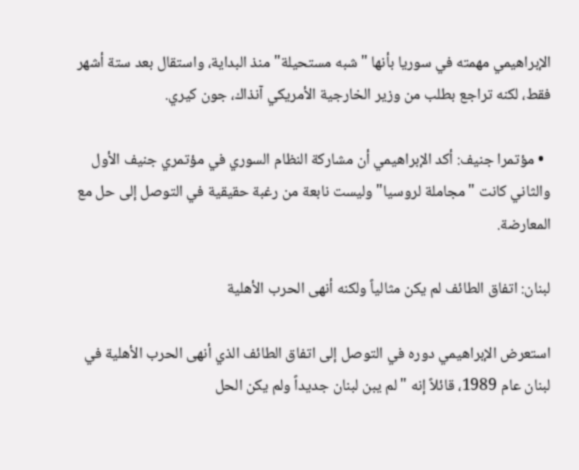الإبراهيمي مهمته في سوريا بأنها "شبه مستحيلة" منذ البداية، واستقال بعد ستة أشهر فقط، لكنه تراجع بطلب من وزير الخارجية الأمريكي آنذاك، جون كيري.

  • مؤتمرا جنيف: أكد الإبراهيمي أن مشاركة النظام السوري في مؤتمري جنيف الأول والثاني كانت "مجاملة لروسيا" وليست نابعة من رغبة حقيقية في التوصل إلى حل مع المعارضة.

لبنان: اتفاق الطائف لم يكن مثالياً ولكنه أنهى الحرب الأهلية

استعرض الإبراهيمي دوره في التوصل إلى اتفاق الطائف الذي أنهى الحرب الأهلية في لبنان عام 1989، قائلاً إنه "لم يبن لبنان جديداً ولم يكن الحل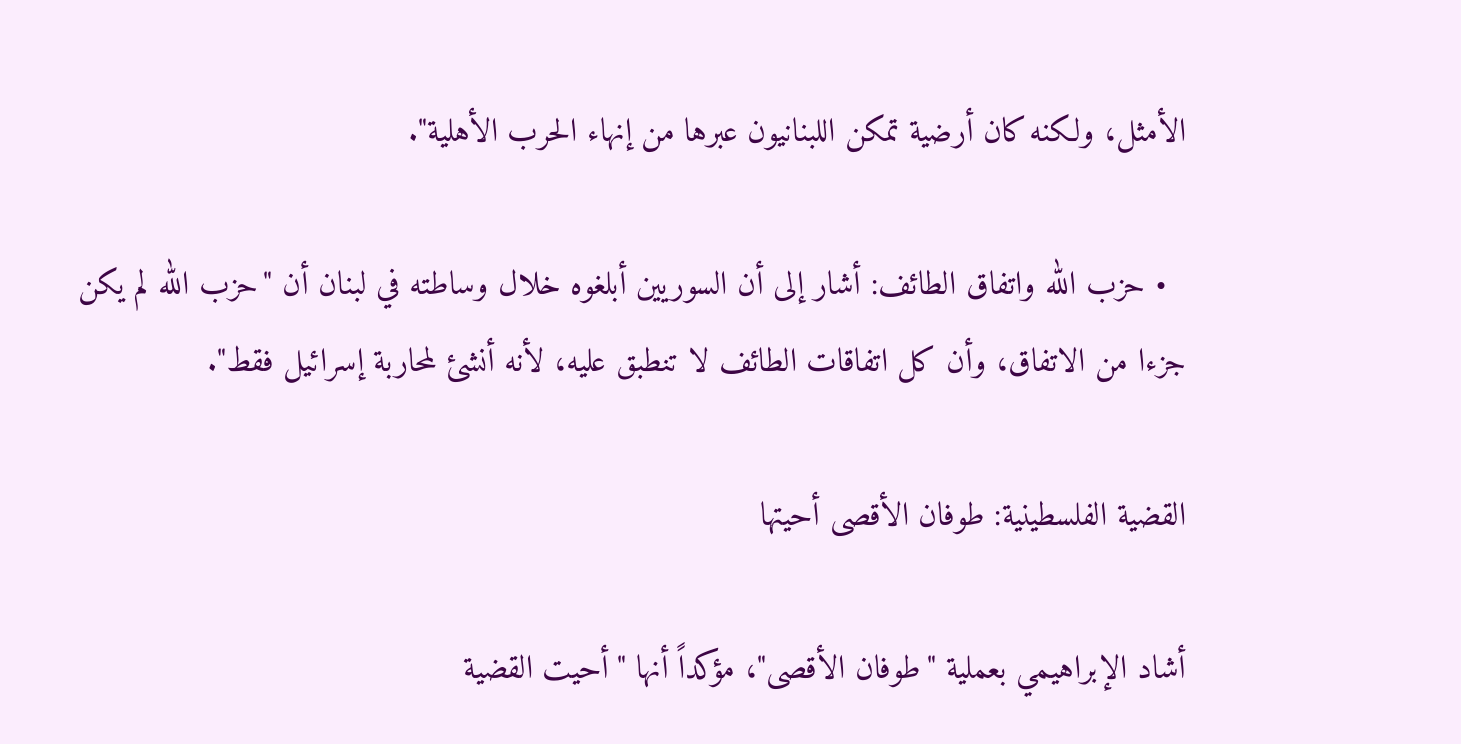الأمثل، ولكنه كان أرضية تمكن اللبنانيون عبرها من إنهاء الحرب الأهلية".

  • حزب الله واتفاق الطائف: أشار إلى أن السوريين أبلغوه خلال وساطته في لبنان أن "حزب الله لم يكن جزءا من الاتفاق، وأن كل اتفاقات الطائف لا تنطبق عليه، لأنه أنشئ لمحاربة إسرائيل فقط".

القضية الفلسطينية: طوفان الأقصى أحيتها

أشاد الإبراهيمي بعملية "طوفان الأقصى"، مؤكداً أنها "أحيت القضية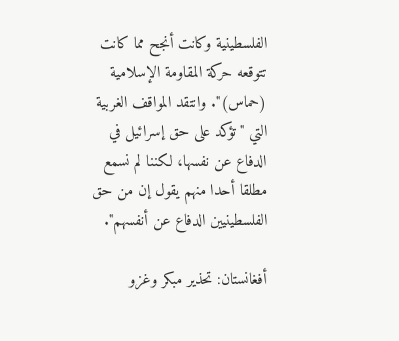الفلسطينية وكانت أنجح مما كانت تتوقعه حركة المقاومة الإسلامية (حماس)". وانتقد المواقف الغربية التي "تؤكد على حق إسرائيل في الدفاع عن نفسها، لكننا لم نسمع مطلقا أحدا منهم يقول إن من حق الفلسطينيين الدفاع عن أنفسهم".

أفغانستان: تحذير مبكر وغزو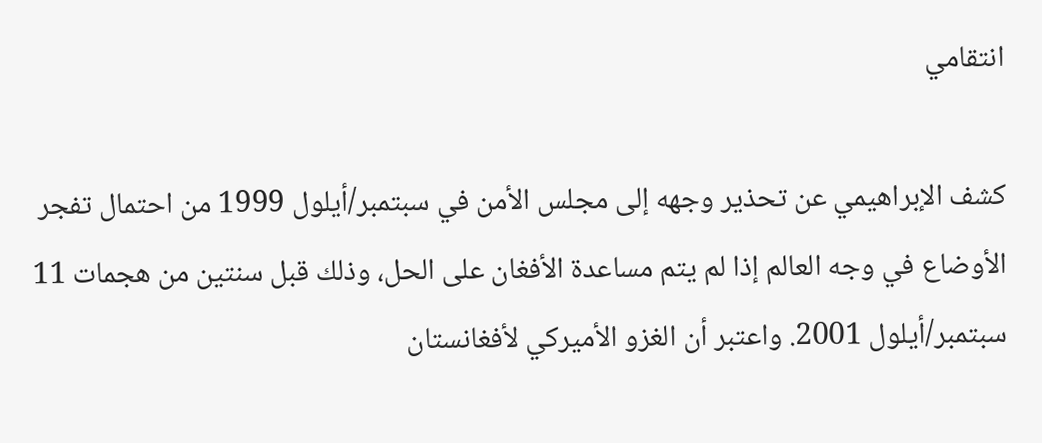انتقامي

كشف الإبراهيمي عن تحذير وجهه إلى مجلس الأمن في سبتمبر/أيلول 1999 من احتمال تفجر الأوضاع في وجه العالم إذا لم يتم مساعدة الأفغان على الحل، وذلك قبل سنتين من هجمات 11 سبتمبر/أيلول 2001. واعتبر أن الغزو الأميركي لأفغانستان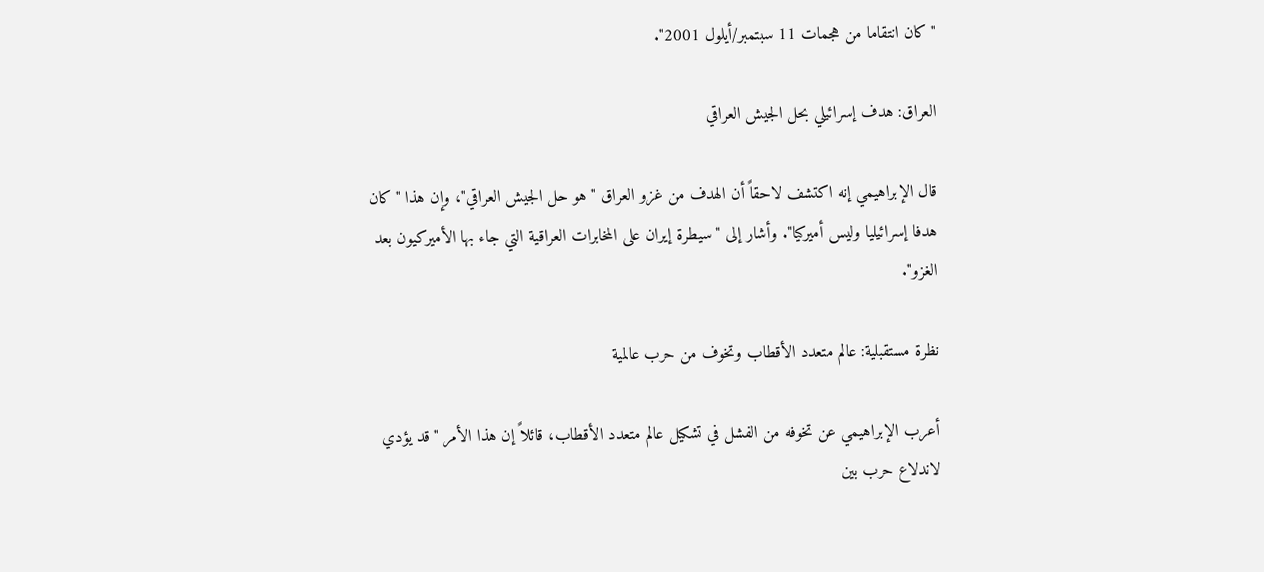"كان انتقاما من هجمات 11 سبتمبر/أيلول 2001".

العراق: هدف إسرائيلي بحل الجيش العراقي

قال الإبراهيمي إنه اكتشف لاحقاً أن الهدف من غزو العراق "هو حل الجيش العراقي"، وإن هذا "كان هدفا إسرائيليا وليس أميركيا". وأشار إلى "سيطرة إيران على المخابرات العراقية التي جاء بها الأميركيون بعد الغزو".

نظرة مستقبلية: عالم متعدد الأقطاب وتخوف من حرب عالمية

أعرب الإبراهيمي عن تخوفه من الفشل في تشكيل عالم متعدد الأقطاب، قائلاً إن هذا الأمر "قد يؤدي لاندلاع حرب بين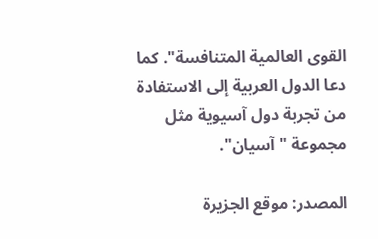القوى العالمية المتنافسة". كما دعا الدول العربية إلى الاستفادة من تجربة دول آسيوية مثل مجموعة "آسيان".

المصدر: موقع الجزيرة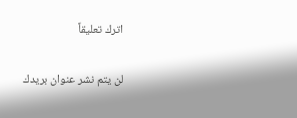اترك تعليقاً

لن يتم نشر عنوان بريدك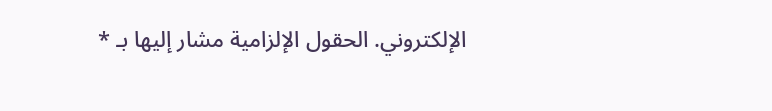الإلكتروني. الحقول الإلزامية مشار إليها بـ *